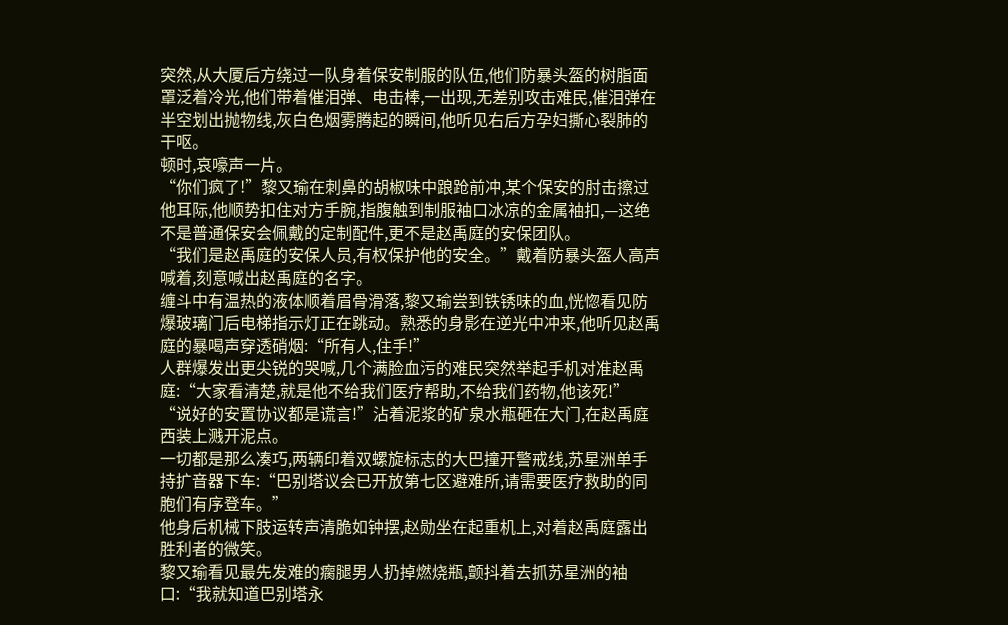突然,从大厦后方绕过一队身着保安制服的队伍,他们防暴头盔的树脂面罩泛着冷光,他们带着催泪弹、电击棒,一出现,无差别攻击难民,催泪弹在半空划出抛物线,灰白色烟雾腾起的瞬间,他听见右后方孕妇撕心裂肺的干呕。
顿时,哀嚎声一片。
“你们疯了!”黎又瑜在刺鼻的胡椒味中踉跄前冲,某个保安的肘击擦过他耳际,他顺势扣住对方手腕,指腹触到制服袖口冰凉的金属袖扣,—这绝不是普通保安会佩戴的定制配件,更不是赵禹庭的安保团队。
“我们是赵禹庭的安保人员,有权保护他的安全。”戴着防暴头盔人高声喊着,刻意喊出赵禹庭的名字。
缠斗中有温热的液体顺着眉骨滑落,黎又瑜尝到铁锈味的血,恍惚看见防爆玻璃门后电梯指示灯正在跳动。熟悉的身影在逆光中冲来,他听见赵禹庭的暴喝声穿透硝烟:“所有人,住手!”
人群爆发出更尖锐的哭喊,几个满脸血污的难民突然举起手机对准赵禹庭:“大家看清楚,就是他不给我们医疗帮助,不给我们药物,他该死!”
“说好的安置协议都是谎言!”沾着泥浆的矿泉水瓶砸在大门,在赵禹庭西装上溅开泥点。
一切都是那么凑巧,两辆印着双螺旋标志的大巴撞开警戒线,苏星洲单手持扩音器下车:“巴别塔议会已开放第七区避难所,请需要医疗救助的同胞们有序登车。”
他身后机械下肢运转声清脆如钟摆,赵勋坐在起重机上,对着赵禹庭露出胜利者的微笑。
黎又瑜看见最先发难的瘸腿男人扔掉燃烧瓶,颤抖着去抓苏星洲的袖口:“我就知道巴别塔永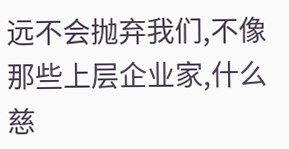远不会抛弃我们,不像那些上层企业家,什么慈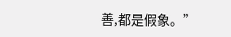善,都是假象。”